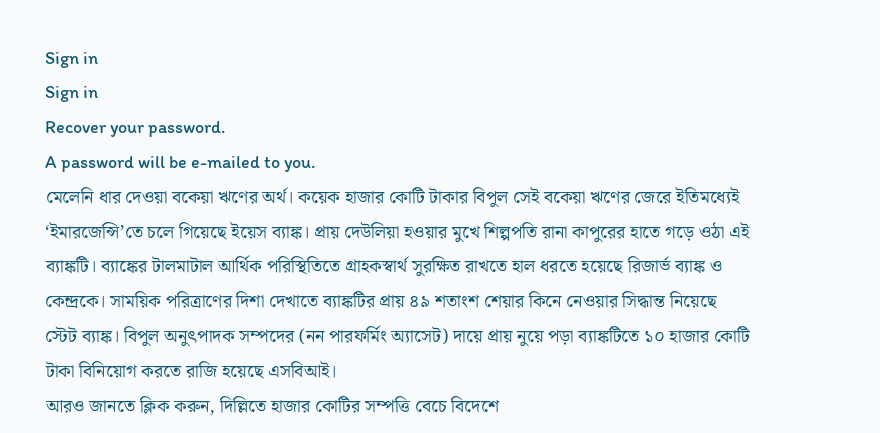Sign in
Sign in
Recover your password.
A password will be e-mailed to you.
মেলেনি ধার দেওয়া বকেয়া ঋণের অর্থ। কয়েক হাজার কোটি টাকার বিপুল সেই বকেয়া ঋণের জেরে ইতিমধ্যেই ‘ইমারজেন্সি’তে চলে গিয়েছে ইয়েস ব্যাঙ্ক। প্রায় দেউলিয়া হওয়ার মুখে শিল্পপতি রানা কাপুরের হাতে গড়ে ওঠা এই ব্যাঙ্কটি। ব্যাঙ্কের টালমাটাল আর্থিক পরিস্থিতিতে গ্রাহকস্বার্থ সুরক্ষিত রাখতে হাল ধরতে হয়েছে রিজার্ভ ব্যাঙ্ক ও কেন্দ্রকে। সাময়িক পরিত্রাণের দিশা দেখাতে ব্যাঙ্কটির প্রায় ৪৯ শতাংশ শেয়ার কিনে নেওয়ার সিদ্ধান্ত নিয়েছে স্টেট ব্যাঙ্ক। বিপুল অনুৎপাদক সম্পদের (নন পারফর্মিং অ্যাসেট) দায়ে প্রায় নুয়ে পড়া ব্যাঙ্কটিতে ১০ হাজার কোটি টাকা বিনিয়োগ করতে রাজি হয়েছে এসবিআই।
আরও জানতে ক্লিক করুন, দিল্লিতে হাজার কোটির সম্পত্তি বেচে বিদেশে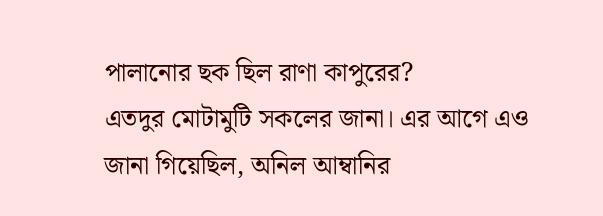পালানোর ছক ছিল রাণা কাপুরের?
এতদুর মোটামুটি সকলের জানা। এর আগে এও জানা গিয়েছিল, অনিল আম্বানির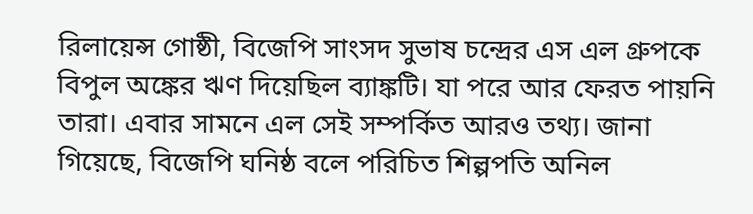রিলায়েন্স গোষ্ঠী, বিজেপি সাংসদ সুভাষ চন্দ্রের এস এল গ্রুপকে বিপুল অঙ্কের ঋণ দিয়েছিল ব্যাঙ্কটি। যা পরে আর ফেরত পায়নি তারা। এবার সামনে এল সেই সম্পর্কিত আরও তথ্য। জানা গিয়েছে, বিজেপি ঘনিষ্ঠ বলে পরিচিত শিল্পপতি অনিল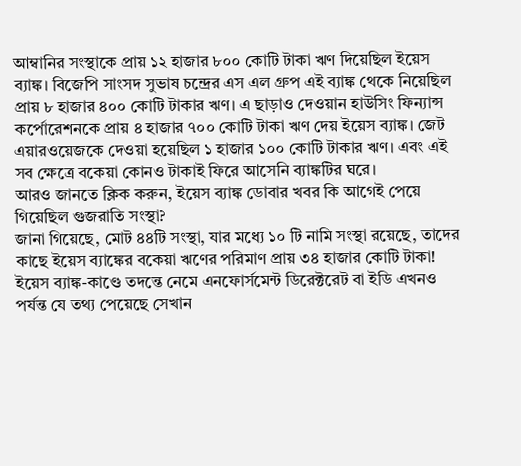আম্বানির সংস্থাকে প্রায় ১২ হাজার ৮০০ কোটি টাকা ঋণ দিয়েছিল ইয়েস ব্যাঙ্ক। বিজেপি সাংসদ সুভাষ চন্দ্রের এস এল গ্রুপ এই ব্যাঙ্ক থেকে নিয়েছিল প্রায় ৮ হাজার ৪০০ কোটি টাকার ঋণ। এ ছাড়াও দেওয়ান হাউসিং ফিন্যান্স কর্পোরেশনকে প্রায় ৪ হাজার ৭০০ কোটি টাকা ঋণ দেয় ইয়েস ব্যাঙ্ক। জেট এয়ারওয়েজকে দেওয়া হয়েছিল ১ হাজার ১০০ কোটি টাকার ঋণ। এবং এই সব ক্ষেত্রে বকেয়া কোনও টাকাই ফিরে আসেনি ব্যাঙ্কটির ঘরে।
আরও জানতে ক্লিক করুন, ইয়েস ব্যাঙ্ক ডোবার খবর কি আগেই পেয়ে গিয়েছিল গুজরাতি সংস্থা?
জানা গিয়েছে, মোট ৪৪টি সংস্থা, যার মধ্যে ১০ টি নামি সংস্থা রয়েছে, তাদের কাছে ইয়েস ব্যাঙ্কের বকেয়া ঋণের পরিমাণ প্রায় ৩৪ হাজার কোটি টাকা! ইয়েস ব্যাঙ্ক-কাণ্ডে তদন্তে নেমে এনফোর্সমেন্ট ডিরেক্টরেট বা ইডি এখনও পর্যন্ত যে তথ্য পেয়েছে সেখান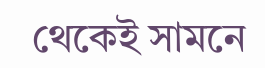থেকেই সামনে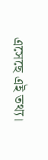এসেছে এই তথ্য।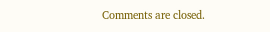Comments are closed.